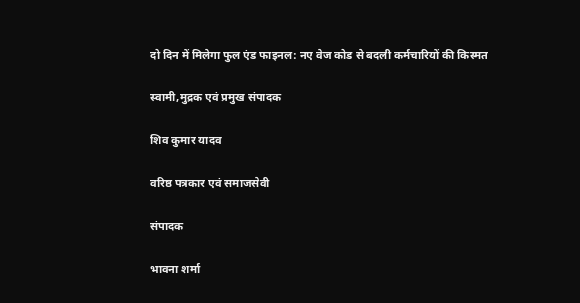दो दिन में मिलेगा फुल एंड फाइनल: नए वेज कोड से बदली कर्मचारियों की किस्मत

स्वामी,मुद्रक एवं प्रमुख संपादक

शिव कुमार यादव

वरिष्ठ पत्रकार एवं समाजसेवी

संपादक

भावना शर्मा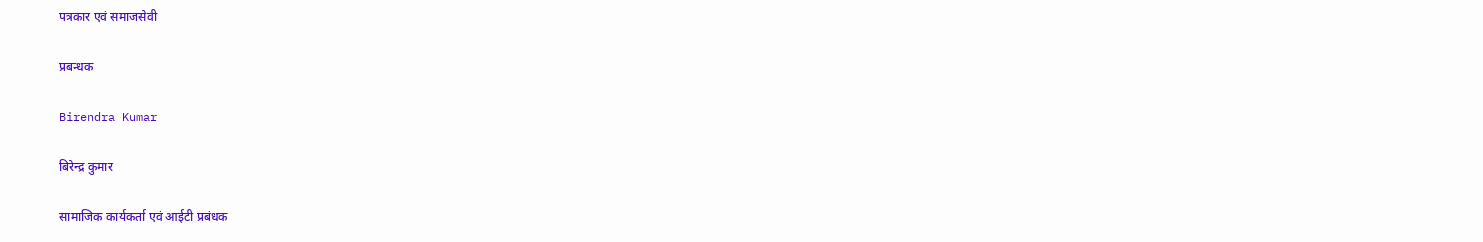पत्रकार एवं समाजसेवी

प्रबन्धक

Birendra Kumar

बिरेन्द्र कुमार

सामाजिक कार्यकर्ता एवं आईटी प्रबंधक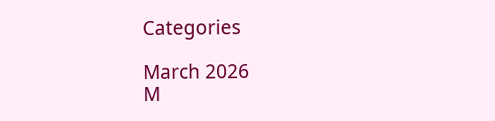Categories

March 2026
M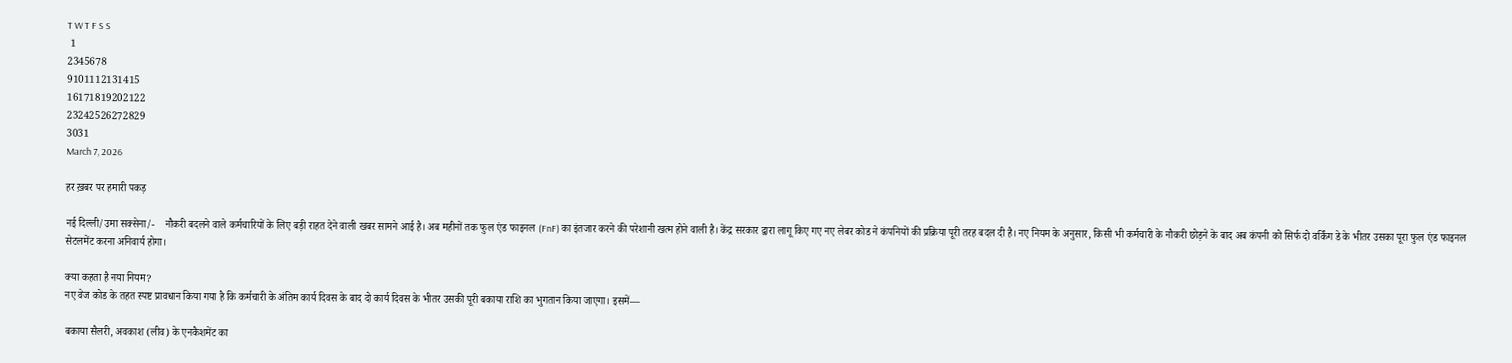T W T F S S
 1
2345678
9101112131415
16171819202122
23242526272829
3031
March 7, 2026

हर ख़बर पर हमारी पकड़

नई दिल्ली/उमा सक्सेना/-    नौकरी बदलने वाले कर्मचारियों के लिए बड़ी राहत देने वाली खबर सामने आई है। अब महीनों तक फुल एंड फाइनल (FnF) का इंतजार करने की परेशानी खत्म होने वाली है। केंद्र सरकार द्वारा लागू किए गए नए लेबर कोड ने कंपनियों की प्रक्रिया पूरी तरह बदल दी है। नए नियम के अनुसार, किसी भी कर्मचारी के नौकरी छोड़ने के बाद अब कंपनी को सिर्फ दो वर्किंग डे के भीतर उसका पूरा फुल एंड फाइनल सेटलमेंट करना अनिवार्य होगा।

क्या कहता है नया नियम?
नए वेज कोड के तहत स्पष्ट प्रावधान किया गया है कि कर्मचारी के अंतिम कार्य दिवस के बाद दो कार्य दिवस के भीतर उसकी पूरी बकाया राशि का भुगतान किया जाएगा। इसमें—

बकाया सैलरी, अवकाश (लीव) के एनकैशमेंट का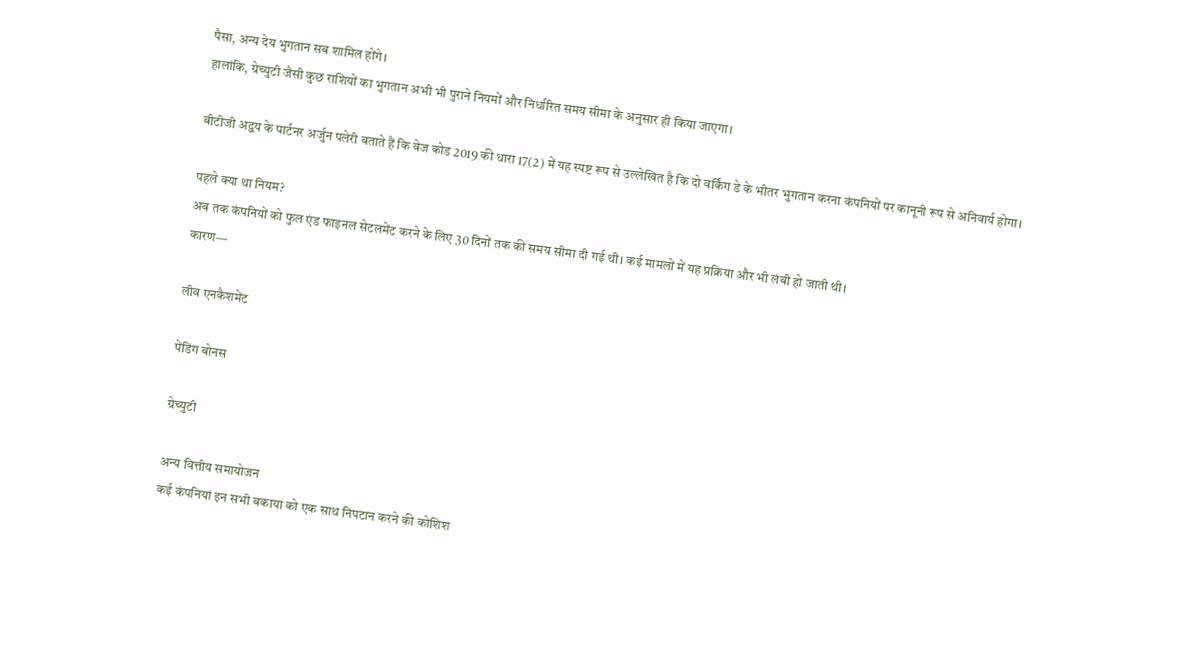पैसा, अन्य देय भुगतान सब शामिल होंगे।
हालांकि, ग्रेच्युटी जैसी कुछ राशियों का भुगतान अभी भी पुराने नियमों और निर्धारित समय सीमा के अनुसार ही किया जाएगा।

बीटीजी अद्वय के पार्टनर अर्जुन पलेरी बताते हैं कि वेज कोड 2019 की धारा 17(2) में यह स्पष्ट रूप से उल्लेखित है कि दो वर्किंग डे के भीतर भुगतान करना कंपनियों पर कानूनी रूप से अनिवार्य होगा।

पहले क्या था नियम?
अब तक कंपनियों को फुल एंड फाइनल सेटलमेंट करने के लिए 30 दिनों तक की समय सीमा दी गई थी। कई मामलों में यह प्रक्रिया और भी लंबी हो जाती थी।
कारण—

लीव एनकैशमेंट

पेंडिंग बोनस

ग्रेच्युटी

अन्य वित्तीय समायोजन
कई कंपनियां इन सभी बकाया को एक साथ निपटान करने की कोशिश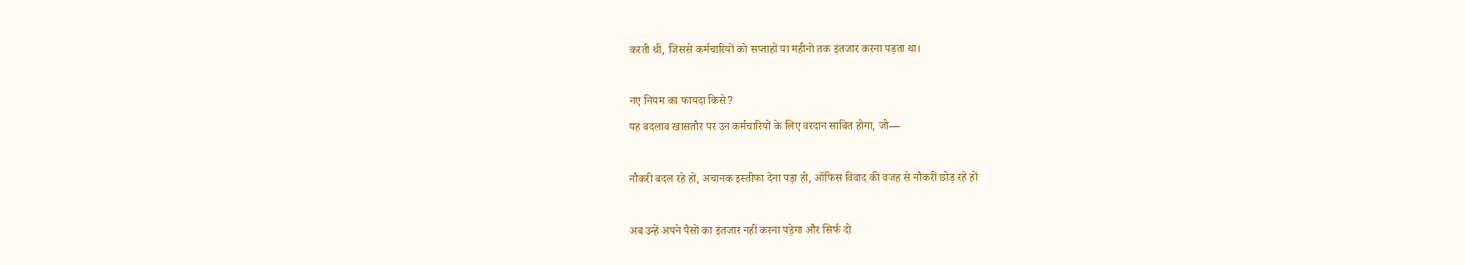करती थीं, जिससे कर्मचारियों को सप्ताहों या महीनों तक इंतजार करना पड़ता था।

नए नियम का फायदा किसे?
यह बदलाव खासतौर पर उन कर्मचारियों के लिए वरदान साबित होगा, जो—

नौकरी बदल रहे हों, अचानक इस्तीफा देना पड़ा हो, ऑफिस विवाद की वजह से नौकरी छोड़ रहे हों

अब उन्हें अपने पैसों का इंतजार नहीं करना पड़ेगा और सिर्फ दो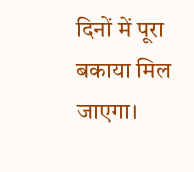दिनों में पूरा बकाया मिल जाएगा।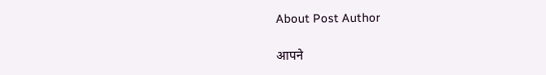About Post Author

आपने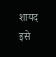शायद इसे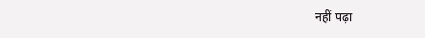नहीं पढ़ा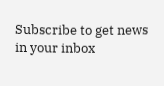Subscribe to get news in your inbox